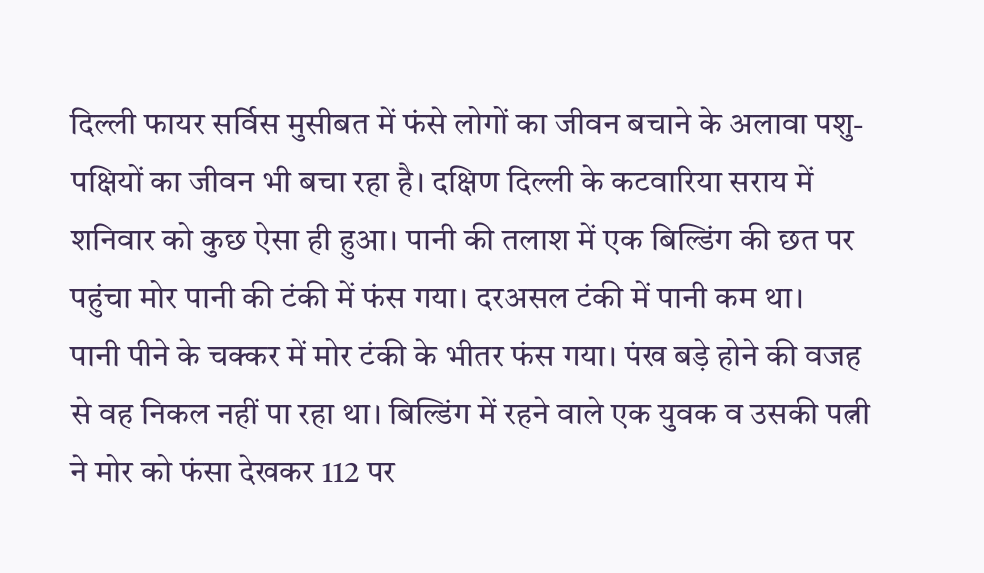दिल्ली फायर सर्विस मुसीबत में फंसे लोगों का जीवन बचाने के अलावा पशु-पक्षियों का जीवन भी बचा रहा है। दक्षिण दिल्ली के कटवारिया सराय में शनिवार को कुछ ऐसा ही हुआ। पानी की तलाश में एक बिल्डिंग की छत पर पहुंचा मोर पानी की टंकी में फंस गया। दरअसल टंकी में पानी कम था।
पानी पीने के चक्कर में मोर टंकी के भीतर फंस गया। पंख बड़े होने की वजह से वह निकल नहीं पा रहा था। बिल्डिंग में रहने वाले एक युवक व उसकी पत्नी ने मोर को फंसा देखकर 112 पर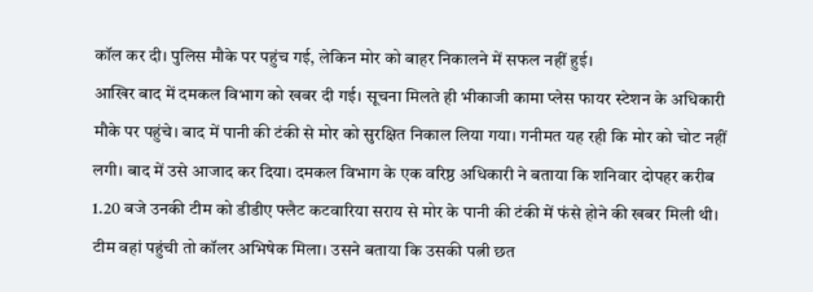कॉल कर दी। पुलिस मौके पर पहुंच गई, लेकिन मोर को बाहर निकालने में सफल नहीं हुई।
आखिर बाद में दमकल विभाग को खबर दी गई। सूचना मिलते ही भीकाजी कामा प्लेस फायर स्टेशन के अधिकारी मौके पर पहुंचे। बाद में पानी की टंकी से मोर को सुरक्षित निकाल लिया गया। गनीमत यह रही कि मोर को चोट नहीं लगी। बाद में उसे आजाद कर दिया। दमकल विभाग के एक वरिष्ठ अधिकारी ने बताया कि शनिवार दोपहर करीब 1.20 बजे उनकी टीम को डीडीए फ्लैट कटवारिया सराय से मोर के पानी की टंकी में फंसे होने की खबर मिली थी।
टीम वहां पहुंची तो कॉलर अभिषेक मिला। उसने बताया कि उसकी पत्नी छत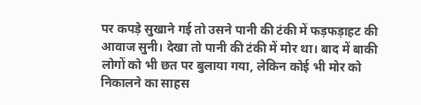पर कपड़े सुखाने गई तो उसने पानी की टंकी में फड़फड़ाहट की आवाज सुनी। देखा तो पानी की टंकी में मोर था। बाद में बाकी लोगों को भी छत पर बुलाया गया, लेकिन कोई भी मोर को निकालने का साहस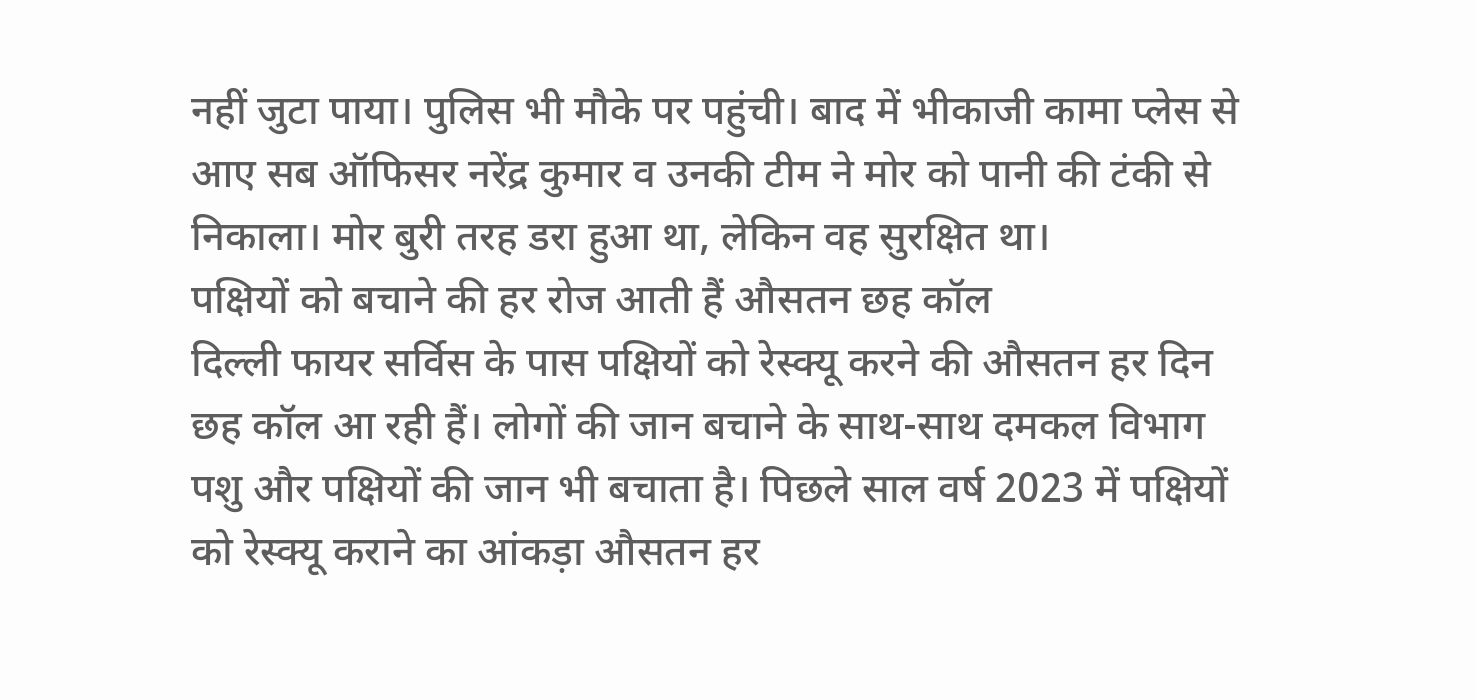नहीं जुटा पाया। पुलिस भी मौके पर पहुंची। बाद में भीकाजी कामा प्लेस से आए सब ऑफिसर नरेंद्र कुमार व उनकी टीम ने मोर को पानी की टंकी से निकाला। मोर बुरी तरह डरा हुआ था, लेकिन वह सुरक्षित था।
पक्षियों को बचाने की हर रोज आती हैं औसतन छह कॉल
दिल्ली फायर सर्विस के पास पक्षियों को रेस्क्यू करने की औसतन हर दिन छह कॉल आ रही हैं। लोगों की जान बचाने के साथ-साथ दमकल विभाग पशु और पक्षियों की जान भी बचाता है। पिछले साल वर्ष 2023 में पक्षियों को रेस्क्यू कराने का आंकड़ा औसतन हर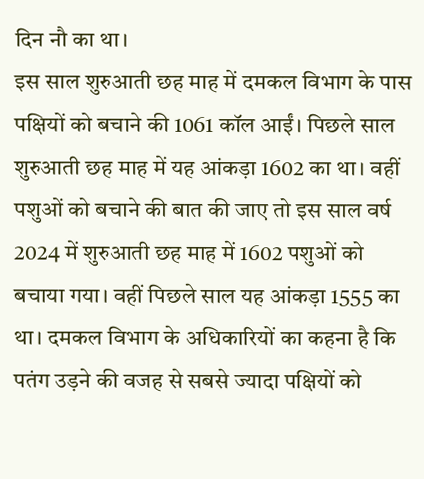दिन नौ का था।
इस साल शुरुआती छह माह में दमकल विभाग के पास पक्षियों को बचाने की 1061 कॉल आईं। पिछले साल शुरुआती छह माह में यह आंकड़ा 1602 का था। वहीं पशुओं को बचाने की बात की जाए तो इस साल वर्ष 2024 में शुरुआती छह माह में 1602 पशुओं को बचाया गया। वहीं पिछले साल यह आंकड़ा 1555 का था। दमकल विभाग के अधिकारियों का कहना है कि पतंग उड़ने की वजह से सबसे ज्यादा पक्षियों को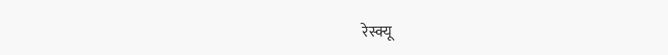रेस्क्यू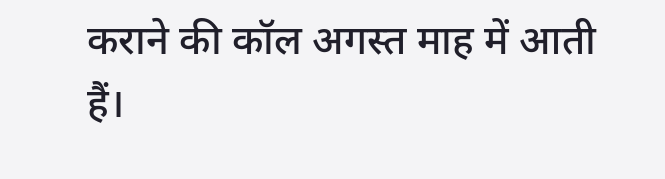कराने की कॉल अगस्त माह में आती हैं।